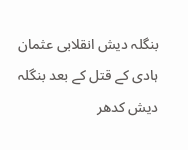بنگلہ دیش انقلابی عثمان ہادی کے قتل کے بعد بنگلہ دیش کدھر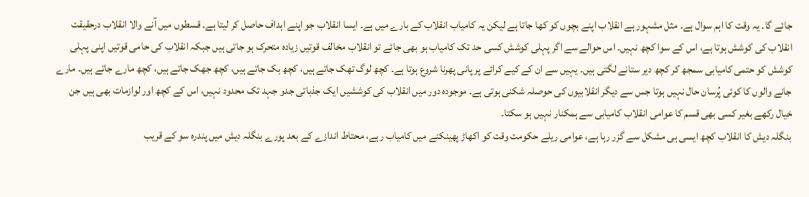جائے گا۔ یہ وقت کا اہم سوال ہے۔ مثل مشہور ہے انقلاب اپنے بچوں کو کھا جاتا ہے لیکن یہ کامیاب انقلاب کے بارے میں ہے۔ ایسا انقلاب جو اپنے اہداف حاصل کر لیتا ہے۔ قسطوں میں آنے والا انقلاب درحقیقت انقلاب کی کوشش ہوتا ہے، اس کے سوا کچھ نہیں۔ اس حوالے سے اگر پہلی کوشش کسی حد تک کامیاب ہو بھی جائے تو انقلاب مخالف قوتیں زیادہ متحرک ہو جاتی ہیں جبکہ انقلاب کی حامی قوتیں اپنی پہلی کوشش کو حتمی کامیابی سمجھ کر کچھ دیر ستانے لگتی ہیں۔ یہیں سے ان کے کیے کرائے پر پانی پھرنا شروع ہوتا ہے۔ کچھ لوگ تھک جاتے ہیں، کچھ بک جاتے ہیں، کچھ جھک جاتے ہیں، کچھ مارے جاتے ہیں۔ مارے جانے والوں کا کوئی پُرسان حال نہیں ہوتا جس سے دیگر انقلابیوں کی حوصلہ شکنی ہوتی ہے۔ موجودہ دور میں انقلاب کی کوششیں ایک جذباتی جدو جہد تک محدود نہیں، اس کے کچھ اور لوازمات بھی ہیں جن خیال رکھے بغیر کسی بھی قسم کا عوامی انقلاب کامیابی سے ہمکنار نہیں ہو سکتا۔
بنگلہ دیش کا انقلاب کچھ ایسی ہی مشکل سے گزر رہا ہے، عوامی ریلے حکومت وقت کو اکھاڑ پھینکنے میں کامیاب رہے، محتاط اندازے کے بعد پورے بنگلہ دیش میں پندرہ سو کے قریب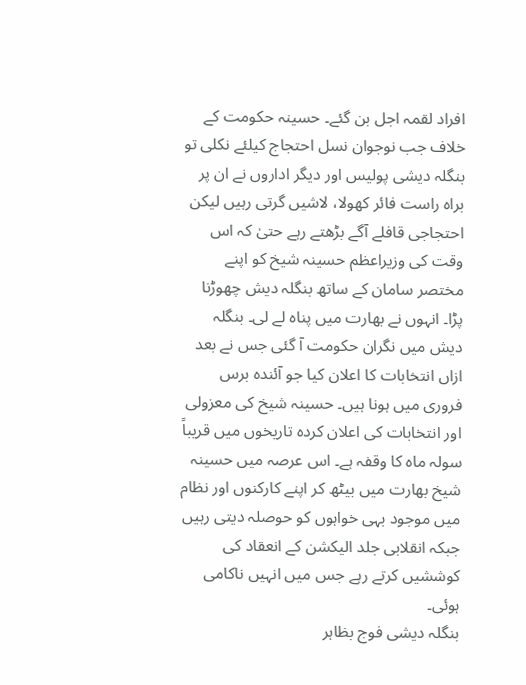افراد لقمہ اجل بن گئے۔ حسینہ حکومت کے خلاف جب نوجوان نسل احتجاج کیلئے نکلی تو بنگلہ دیشی پولیس اور دیگر اداروں نے ان پر براہ راست فائر کھولا، لاشیں گرتی رہیں لیکن احتجاجی قافلے آگے بڑھتے رہے حتیٰ کہ اس وقت کی وزیراعظم حسینہ شیخ کو اپنے مختصر سامان کے ساتھ بنگلہ دیش چھوڑنا پڑا۔ انہوں نے بھارت میں پناہ لے لی۔ بنگلہ دیش میں نگران حکومت آ گئی جس نے بعد ازاں انتخابات کا اعلان کیا جو آئندہ برس فروری میں ہونا ہیں۔ حسینہ شیخ کی معزولی اور انتخابات کی اعلان کردہ تاریخوں میں قریباً سولہ ماہ کا وقفہ ہے۔ اس عرصہ میں حسینہ شیخ بھارت میں بیٹھ کر اپنے کارکنوں اور نظام میں موجود بہی خواہوں کو حوصلہ دیتی رہیں جبکہ انقلابی جلد الیکشن کے انعقاد کی کوششیں کرتے رہے جس میں انہیں ناکامی ہوئی۔
بنگلہ دیشی فوج بظاہر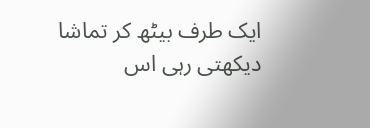ایک طرف بیٹھ کر تماشا دیکھتی رہی اس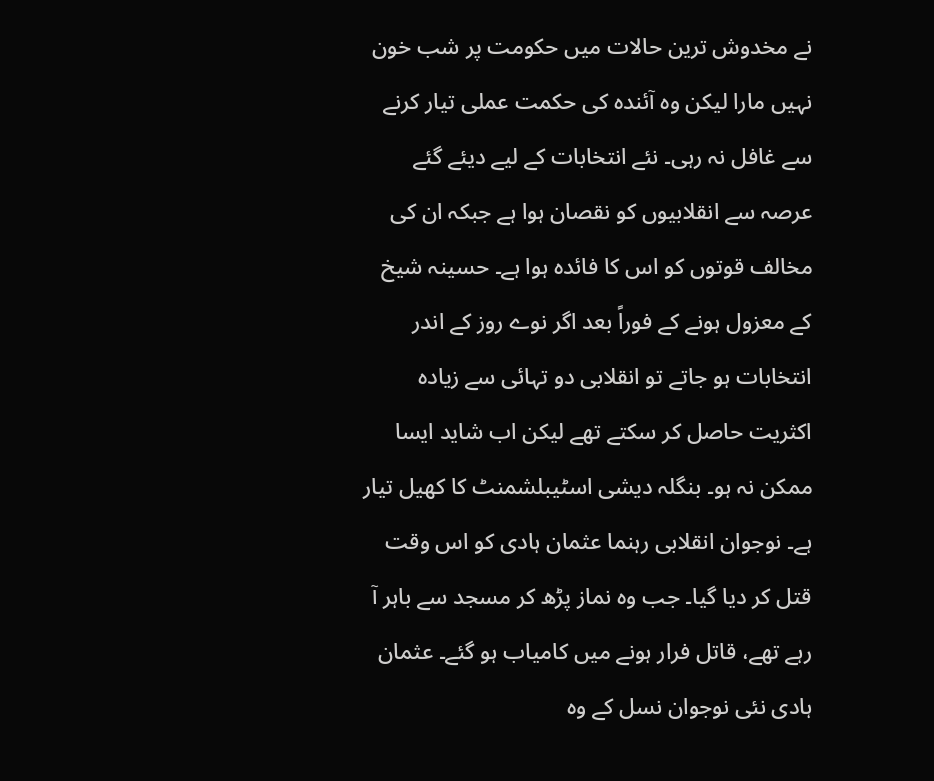نے مخدوش ترین حالات میں حکومت پر شب خون نہیں مارا لیکن وہ آئندہ کی حکمت عملی تیار کرنے سے غافل نہ رہی۔ نئے انتخابات کے لیے دیئے گئے عرصہ سے انقلابیوں کو نقصان ہوا ہے جبکہ ان کی مخالف قوتوں کو اس کا فائدہ ہوا ہے۔ حسینہ شیخ کے معزول ہونے کے فوراً بعد اگر نوے روز کے اندر انتخابات ہو جاتے تو انقلابی دو تہائی سے زیادہ اکثریت حاصل کر سکتے تھے لیکن اب شاید ایسا ممکن نہ ہو۔ بنگلہ دیشی اسٹیبلشمنٹ کا کھیل تیار ہے۔ نوجوان انقلابی رہنما عثمان ہادی کو اس وقت قتل کر دیا گیا۔ جب وہ نماز پڑھ کر مسجد سے باہر آ رہے تھے، قاتل فرار ہونے میں کامیاب ہو گئے۔ عثمان ہادی نئی نوجوان نسل کے وہ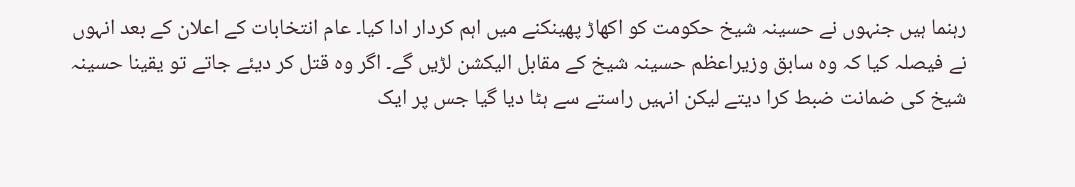رہنما ہیں جنہوں نے حسینہ شیخ حکومت کو اکھاڑ پھینکنے میں اہم کردار ادا کیا۔ عام انتخابات کے اعلان کے بعد انہوں نے فیصلہ کیا کہ وہ سابق وزیراعظم حسینہ شیخ کے مقابل الیکشن لڑیں گے۔ اگر وہ قتل کر دیئے جاتے تو یقینا حسینہ شیخ کی ضمانت ضبط کرا دیتے لیکن انہیں راستے سے ہٹا دیا گیا جس پر ایک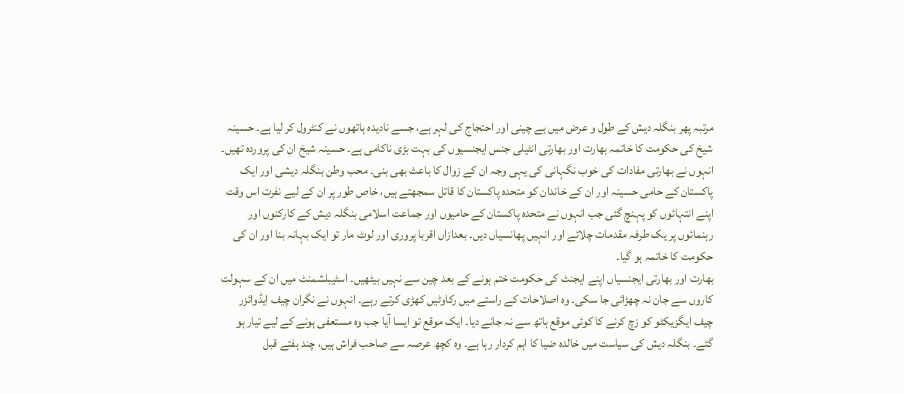مرتبہ پھر بنگلہ دیش کے طول و عرض میں بے چینی اور احتجاج کی لہر ہے، جسے نادیدہ ہاتھوں نے کنٹرول کر لیا ہے۔ حسینہ شیخ کی حکومت کا خاتمہ بھارت اور بھارتی انٹیلی جنس ایجنسیوں کی بہت بڑی ناکامی ہے۔ حسینہ شیخ ان کی پروردہ تھیں۔ انہوں نے بھارتی مفادات کی خوب نگہانی کی یہی وجہ ان کے زوال کا باعث بھی بنی۔ محب وطن بنگلہ دیشی اور ایک پاکستان کے حامی حسینہ اور ان کے خاندان کو متحدہ پاکستان کا قاتل سمجھتے ہیں، خاص طور پر ان کے لیے نفرت اس وقت اپنے انتہائوں کو پہنچ گئی جب انہوں نے متحدہ پاکستان کے حامیوں اور جماعت اسلامی بنگلہ دیش کے کارکنوں اور رہنمائوں پر یک طرفہ مقدمات چلائے اور انہیں پھانسیاں دیں۔ بعدازاں اقربا پروری اور لوٹ مار تو ایک بہانہ بنا اور ان کی حکومت کا خاتمہ ہو گیا۔
بھارت اور بھارتی ایجنسیاں اپنے ایجنٹ کی حکومت ختم ہونے کے بعد چین سے نہیں بیٹھیں۔ اسٹیبلشمنٹ میں ان کے سہولت کاروں سے جان نہ چھڑائی جا سکی۔ وہ اصلاحات کے راستے میں رکاوٹیں کھڑی کرتے رہے۔ انہوں نے نگران چیف ایڈوائزر چیف ایگزیکٹو کو زچ کرنے کا کوئی موقع ہاتھ سے نہ جانے دیا۔ ایک موقع تو ایسا آیا جب وہ مستعفی ہونے کے لیے تیار ہو گئے۔ بنگلہ دیش کی سیاست میں خالدہ ضیا کا اہم کردار رہا ہے۔ وہ کچھ عرصہ سے صاحب فراش ہیں، چند ہفتے قبل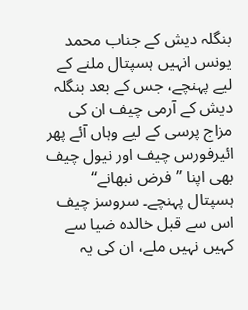بنگلہ دیش کے جناب محمد یونس انہیں ہسپتال ملنے کے لیے پہنچے، جس کے بعد بنگلہ دیش کے آرمی چیف ان کی مزاج پرسی کے لیے وہاں آئے پھر ائیرفورس چیف اور نیول چیف بھی اپنا ’’فرض نبھانے‘‘ ہسپتال پہنچے۔ سروسز چیف اس سے قبل خالدہ ضیا سے کہیں نہیں ملے، ان کی یہ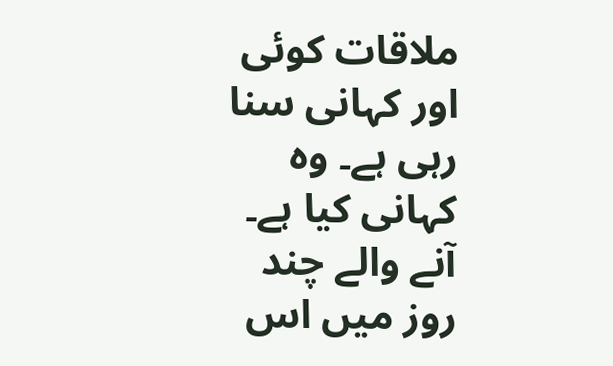ملاقات کوئی اور کہانی سنا رہی ہے۔ وہ کہانی کیا ہے۔ آنے والے چند روز میں اس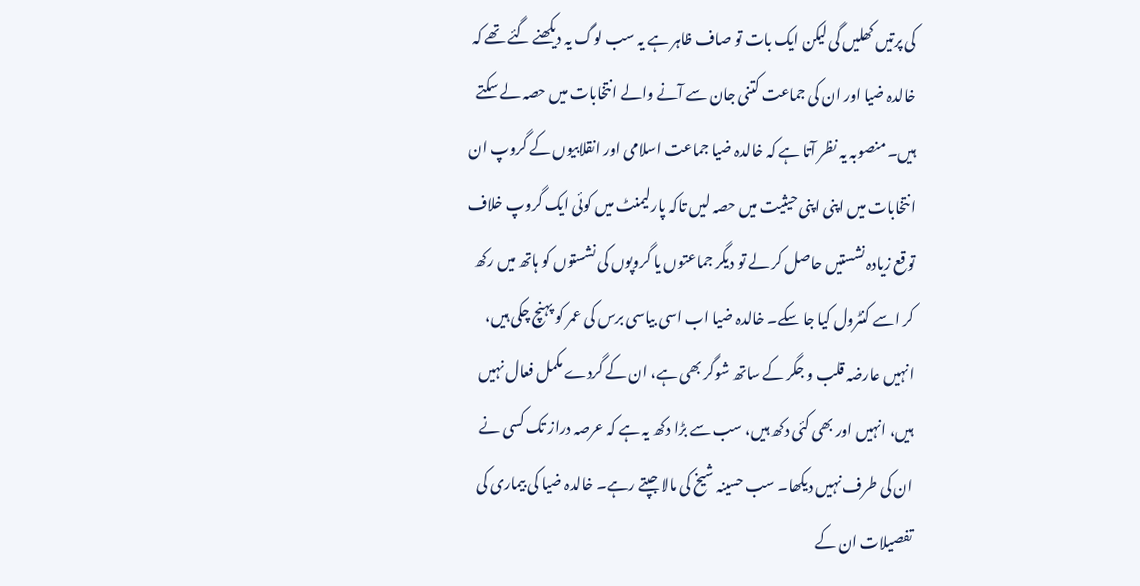کی پرتیں کھلیں گی لیکن ایک بات تو صاف ظاہر ہے یہ سب لوگ یہ دیکھنے گئے تھے کہ خالدہ ضیا اور ان کی جماعت کتنی جان سے آنے والے انتخابات میں حصہ لے سکتے ہیں۔ منصوبہ یہ نظر آتا ہے کہ خالدہ ضیا جماعت اسلامی اور انقلابیوں کے گروپ ان انتخابات میں اپنی اپنی حیثیت میں حصہ لیں تاکہ پارلیمنٹ میں کوئی ایک گروپ خلاف توقع زیادہ نشستیں حاصل کر لے تو دیگر جماعتوں یا گروپوں کی نشستوں کو ہاتھ میں رکھ کر اسے کنٹرول کیا جا سکے۔ خالدہ ضیا اب اسی بیاسی برس کی عمر کو پہنچ چکی ہیں، انہیں عارضہ قلب و جگر کے ساتھ شوگر بھی ہے، ان کے گردے مکمل فعال نہیں ہیں، انہیں اور بھی کئی دکھ ہیں، سب سے بڑا دکھ یہ ہے کہ عرصہ دراز تک کسی نے ان کی طرف نہیں دیکھا۔ سب حسینہ شیخ کی مالا جپتے رہے۔ خالدہ ضیا کی بیماری کی تفصیلات ان کے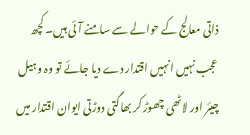ذاتی معالج کے حوالے سے سامنے آئی ہیں۔ کچھ عجب نہیں انہیں اقتدار دے دیا جائے تو وہ وہیل چیئر اور لاٹھی چھوڑ کر بھاگتی دوڑتی ایوان اقتدار میں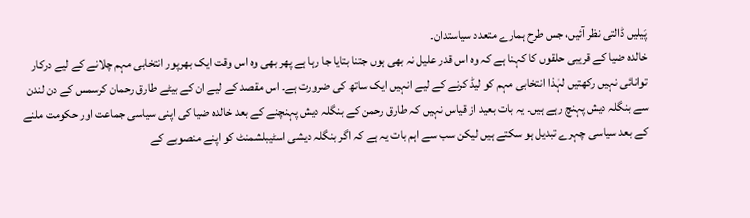پَیلیں ڈالتی نظر آئیں، جس طرح ہمارے متعدد سیاستدان۔
خالدہ ضیا کے قریبی حلقوں کا کہنا ہے کہ وہ اس قدر علیل نہ بھی ہوں جتنا بتایا جا رہا ہے پھر بھی وہ اس وقت ایک بھرپور انتخابی مہم چلانے کے لیے درکار توانائی نہیں رکھتیں لہٰذا انتخابی مہم کو لیڈ کرنے کے لیے انہیں ایک ساتھ کی ضرورت ہے۔ اس مقصد کے لیے ان کے بیٹے طارق رحمان کرسمس کے دن لندن سے بنگلہ دیش پہنچ رہے ہیں۔ یہ بات بعید از قیاس نہیں کہ طارق رحمن کے بنگلہ دیش پہنچنے کے بعد خالدہ ضیا کی اپنی سیاسی جماعت اور حکومت ملنے کے بعد سیاسی چہرے تبدیل ہو سکتے ہیں لیکن سب سے اہم بات یہ ہے کہ اگر بنگلہ دیشی اسٹیبلشمنٹ کو اپنے منصوبے کے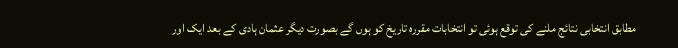مطابق انتخابی نتائج ملنے کی توقع ہوئی تو انتخابات مقررہ تاریخ کو ہوں گے بصورت دیگر عثمان ہادی کے بعد ایک اور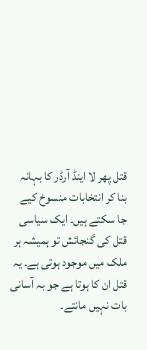قتل پھر لا اینڈ آرڈر کا بہانہ بنا کر انتخابات منسوخ کیے جا سکتے ہیں۔ ایک سیاسی قتل کی گنجائش تو ہمیشہ ہر ملک میں موجود ہوتی ہے۔ یہ قتل ان کا ہوتا ہے جو بہ آسانی بات نہیں مانتے۔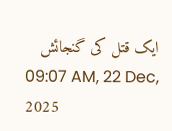ایک قتل کی گنجائش
09:07 AM, 22 Dec, 2025